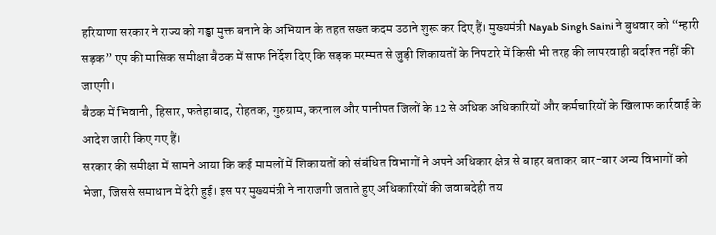हरियाणा सरकार ने राज्य को गड्ढा मुक्त बनाने के अभियान के तहत सख्त कदम उठाने शुरू कर दिए हैं। मुख्यमंत्री Nayab Singh Saini ने बुधवार को “म्हारी सड़क” एप की मासिक समीक्षा बैठक में साफ निर्देश दिए कि सड़क मरम्मत से जुड़ी शिकायतों के निपटारे में किसी भी तरह की लापरवाही बर्दाश्त नहीं की जाएगी।
बैठक में भिवानी, हिसार, फतेहाबाद, रोहतक, गुरुग्राम, करनाल और पानीपत जिलों के 12 से अधिक अधिकारियों और कर्मचारियों के खिलाफ कार्रवाई के आदेश जारी किए गए हैं।
सरकार की समीक्षा में सामने आया कि कई मामलों में शिकायतों को संबंधित विभागों ने अपने अधिकार क्षेत्र से बाहर बताकर बार-बार अन्य विभागों को भेजा, जिससे समाधान में देरी हुई। इस पर मुख्यमंत्री ने नाराजगी जताते हुए अधिकारियों की जवाबदेही तय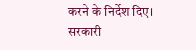करने के निर्देश दिए।
सरकारी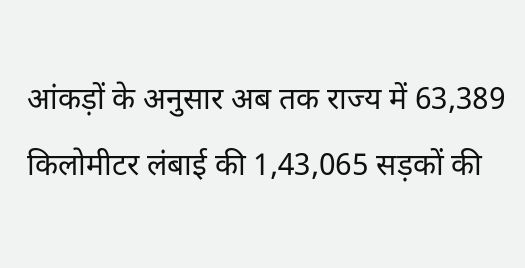आंकड़ों के अनुसार अब तक राज्य में 63,389 किलोमीटर लंबाई की 1,43,065 सड़कों की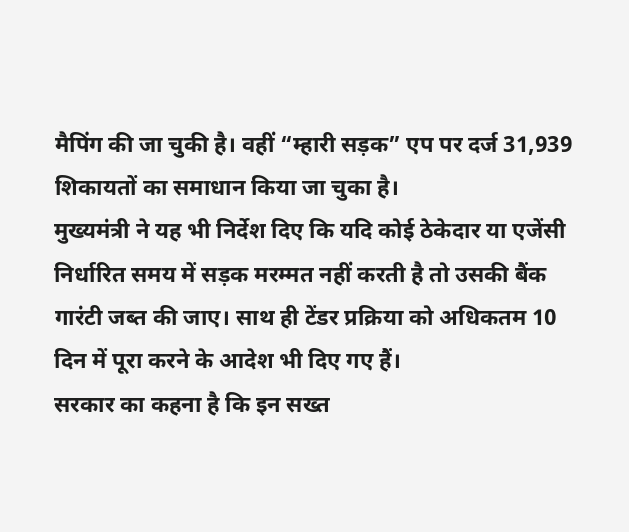मैपिंग की जा चुकी है। वहीं “म्हारी सड़क” एप पर दर्ज 31,939 शिकायतों का समाधान किया जा चुका है।
मुख्यमंत्री ने यह भी निर्देश दिए कि यदि कोई ठेकेदार या एजेंसी निर्धारित समय में सड़क मरम्मत नहीं करती है तो उसकी बैंक गारंटी जब्त की जाए। साथ ही टेंडर प्रक्रिया को अधिकतम 10 दिन में पूरा करने के आदेश भी दिए गए हैं।
सरकार का कहना है कि इन सख्त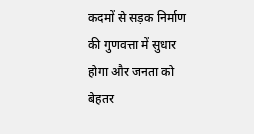कदमों से सड़क निर्माण की गुणवत्ता में सुधार होगा और जनता को बेहतर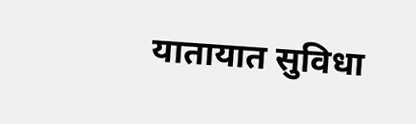यातायात सुविधा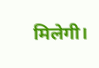मिलेगी।